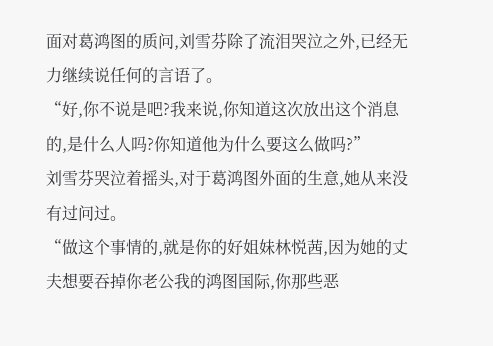面对葛鸿图的质问,刘雪芬除了流泪哭泣之外,已经无力继续说任何的言语了。
“好,你不说是吧?我来说,你知道这次放出这个消息的,是什么人吗?你知道他为什么要这么做吗?”
刘雪芬哭泣着摇头,对于葛鸿图外面的生意,她从来没有过问过。
“做这个事情的,就是你的好姐妹林悦茜,因为她的丈夫想要吞掉你老公我的鸿图国际,你那些恶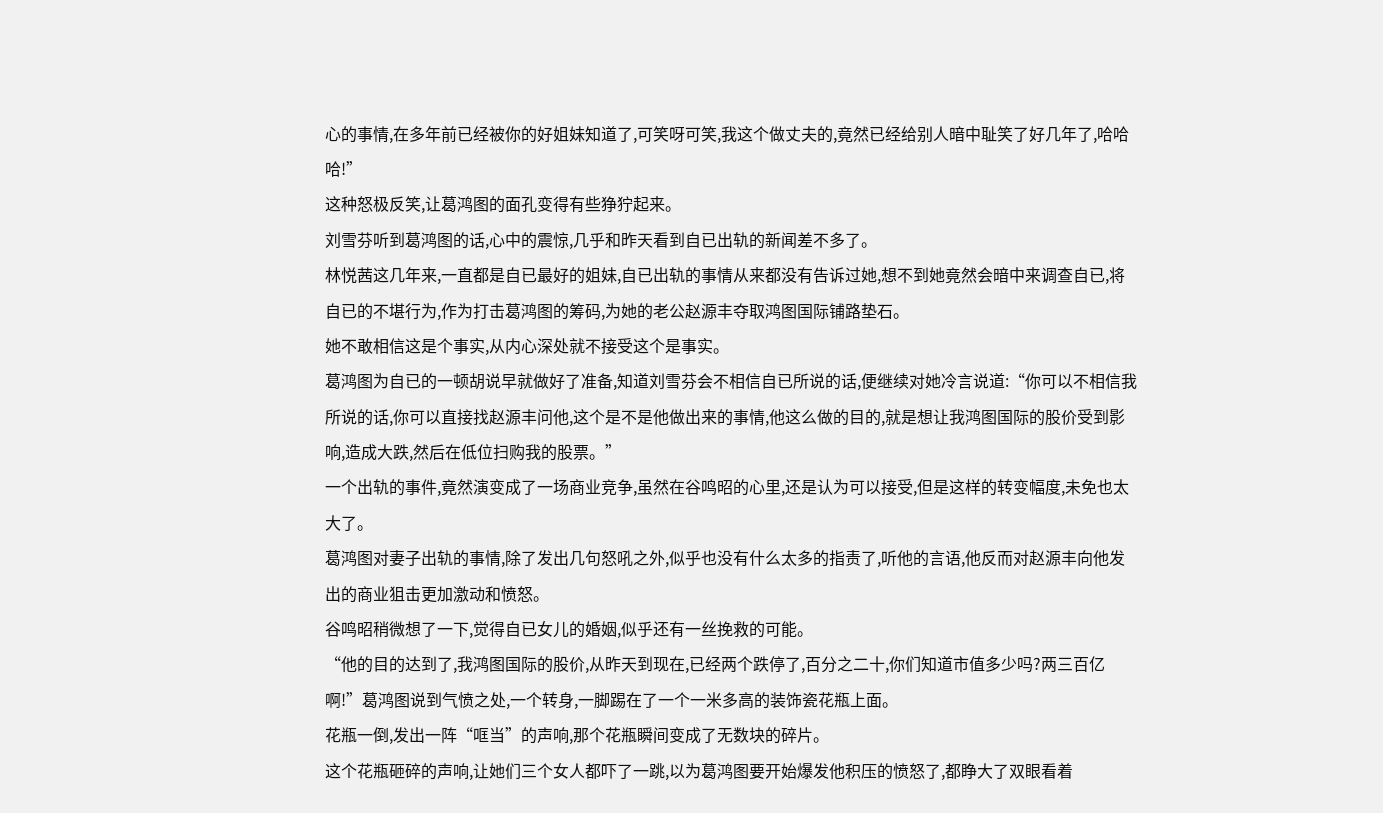心的事情,在多年前已经被你的好姐妹知道了,可笑呀可笑,我这个做丈夫的,竟然已经给别人暗中耻笑了好几年了,哈哈哈!”
这种怒极反笑,让葛鸿图的面孔变得有些狰狞起来。
刘雪芬听到葛鸿图的话,心中的震惊,几乎和昨天看到自已出轨的新闻差不多了。
林悦茜这几年来,一直都是自已最好的姐妹,自已出轨的事情从来都没有告诉过她,想不到她竟然会暗中来调查自已,将自已的不堪行为,作为打击葛鸿图的筹码,为她的老公赵源丰夺取鸿图国际铺路垫石。
她不敢相信这是个事实,从内心深处就不接受这个是事实。
葛鸿图为自已的一顿胡说早就做好了准备,知道刘雪芬会不相信自已所说的话,便继续对她冷言说道:“你可以不相信我所说的话,你可以直接找赵源丰问他,这个是不是他做出来的事情,他这么做的目的,就是想让我鸿图国际的股价受到影响,造成大跌,然后在低位扫购我的股票。”
一个出轨的事件,竟然演变成了一场商业竞争,虽然在谷鸣昭的心里,还是认为可以接受,但是这样的转变幅度,未免也太大了。
葛鸿图对妻子出轨的事情,除了发出几句怒吼之外,似乎也没有什么太多的指责了,听他的言语,他反而对赵源丰向他发出的商业狙击更加激动和愤怒。
谷鸣昭稍微想了一下,觉得自已女儿的婚姻,似乎还有一丝挽救的可能。
“他的目的达到了,我鸿图国际的股价,从昨天到现在,已经两个跌停了,百分之二十,你们知道市值多少吗?两三百亿啊!”葛鸿图说到气愤之处,一个转身,一脚踢在了一个一米多高的装饰瓷花瓶上面。
花瓶一倒,发出一阵“哐当”的声响,那个花瓶瞬间变成了无数块的碎片。
这个花瓶砸碎的声响,让她们三个女人都吓了一跳,以为葛鸿图要开始爆发他积压的愤怒了,都睁大了双眼看着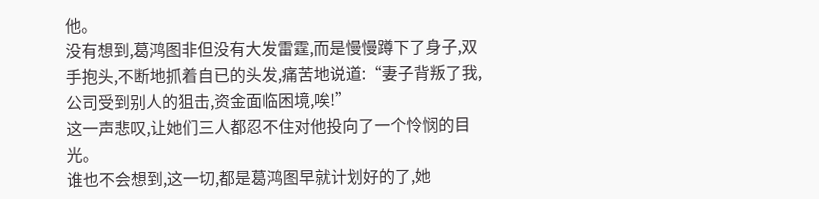他。
没有想到,葛鸿图非但没有大发雷霆,而是慢慢蹲下了身子,双手抱头,不断地抓着自已的头发,痛苦地说道:“妻子背叛了我,公司受到别人的狙击,资金面临困境,唉!”
这一声悲叹,让她们三人都忍不住对他投向了一个怜悯的目光。
谁也不会想到,这一切,都是葛鸿图早就计划好的了,她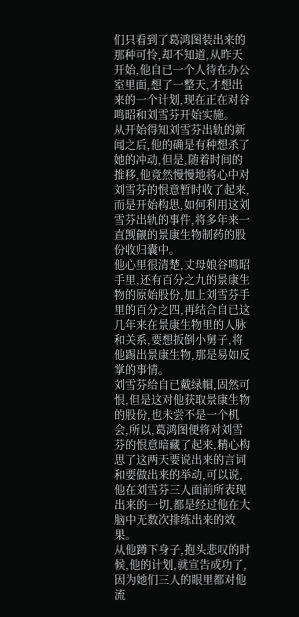们只看到了葛鸿图装出来的那种可怜,却不知道,从昨天开始,他自已一个人待在办公室里面,想了一整天,才想出来的一个计划,现在正在对谷鸣昭和刘雪芬开始实施。
从开始得知刘雪芬出轨的新闻之后,他的确是有种想杀了她的冲动,但是,随着时间的推移,他竟然慢慢地将心中对刘雪芬的恨意暂时收了起来,而是开始构思,如何利用这刘雪芬出轨的事件,将多年来一直觊觎的景康生物制药的股份收归囊中。
他心里很清楚,丈母娘谷鸣昭手里,还有百分之九的景康生物的原始股份,加上刘雪芬手里的百分之四,再结合自已这几年来在景康生物里的人脉和关系,要想扳倒小舅子,将他踢出景康生物,那是易如反掌的事情。
刘雪芬给自已戴绿帽,固然可恨,但是这对他获取景康生物的股份,也未尝不是一个机会,所以,葛鸿图便将对刘雪芬的恨意暗藏了起来,精心构思了这两天要说出来的言词和要做出来的举动,可以说,他在刘雪芬三人面前所表现出来的一切,都是经过他在大脑中无数次排练出来的效果。
从他蹲下身子,抱头悲叹的时候,他的计划,就宣告成功了,因为她们三人的眼里都对他流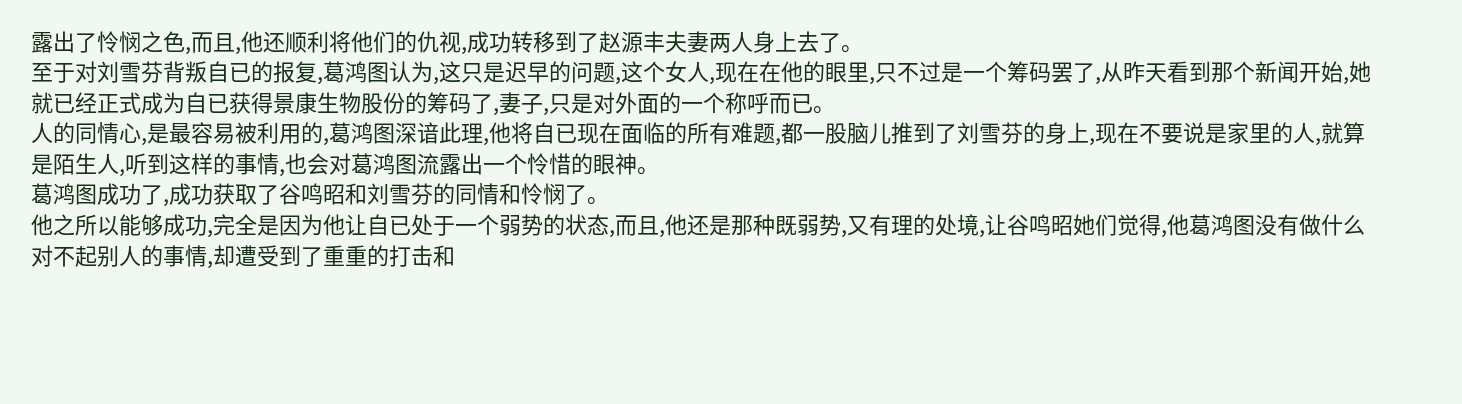露出了怜悯之色,而且,他还顺利将他们的仇视,成功转移到了赵源丰夫妻两人身上去了。
至于对刘雪芬背叛自已的报复,葛鸿图认为,这只是迟早的问题,这个女人,现在在他的眼里,只不过是一个筹码罢了,从昨天看到那个新闻开始,她就已经正式成为自已获得景康生物股份的筹码了,妻子,只是对外面的一个称呼而已。
人的同情心,是最容易被利用的,葛鸿图深谙此理,他将自已现在面临的所有难题,都一股脑儿推到了刘雪芬的身上,现在不要说是家里的人,就算是陌生人,听到这样的事情,也会对葛鸿图流露出一个怜惜的眼神。
葛鸿图成功了,成功获取了谷鸣昭和刘雪芬的同情和怜悯了。
他之所以能够成功,完全是因为他让自已处于一个弱势的状态,而且,他还是那种既弱势,又有理的处境,让谷鸣昭她们觉得,他葛鸿图没有做什么对不起别人的事情,却遭受到了重重的打击和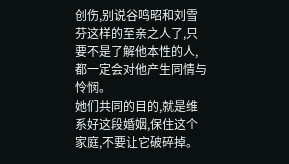创伤,别说谷鸣昭和刘雪芬这样的至亲之人了,只要不是了解他本性的人,都一定会对他产生同情与怜悯。
她们共同的目的,就是维系好这段婚姻,保住这个家庭,不要让它破碎掉。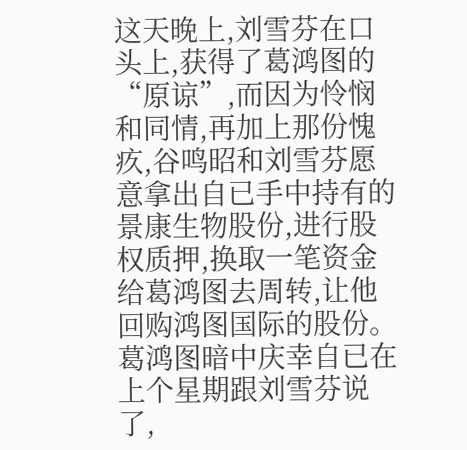这天晚上,刘雪芬在口头上,获得了葛鸿图的“原谅”,而因为怜悯和同情,再加上那份愧疚,谷鸣昭和刘雪芬愿意拿出自已手中持有的景康生物股份,进行股权质押,换取一笔资金给葛鸿图去周转,让他回购鸿图国际的股份。
葛鸿图暗中庆幸自已在上个星期跟刘雪芬说了,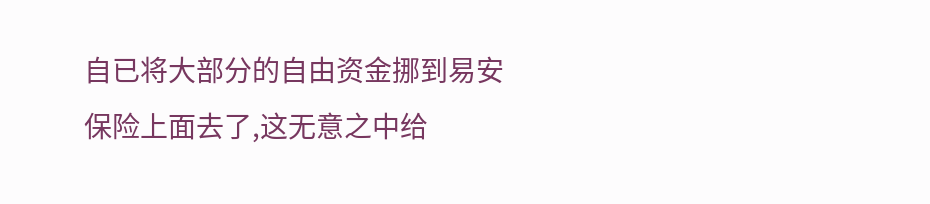自已将大部分的自由资金挪到易安保险上面去了,这无意之中给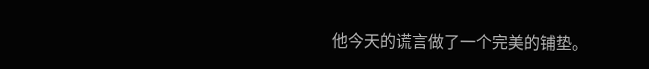他今天的谎言做了一个完美的铺垫。